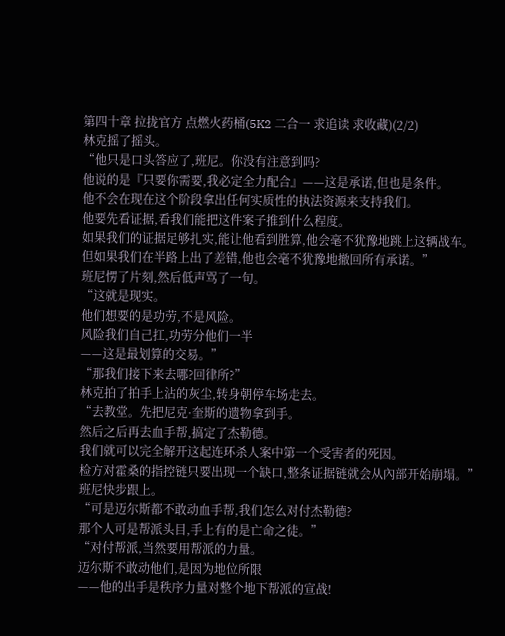第四十章 拉拢官方 点燃火药桶(5K2 二合一 求追读 求收藏)(2/2)
林克摇了摇头。
“他只是口头答应了,班尼。你没有注意到吗?
他说的是『只要你需要,我必定全力配合』——这是承诺,但也是条件。
他不会在现在这个阶段拿出任何实质性的执法资源来支持我们。
他要先看证据,看我们能把这件案子推到什么程度。
如果我们的证据足够扎实,能让他看到胜算,他会毫不犹豫地跳上这辆战车。
但如果我们在半路上出了差错,他也会毫不犹豫地撤回所有承诺。”
班尼愣了片刻,然后低声骂了一句。
“这就是现实。
他们想要的是功劳,不是风险。
风险我们自己扛,功劳分他们一半
——这是最划算的交易。”
“那我们接下来去哪?回律所?”
林克拍了拍手上沾的灰尘,转身朝停车场走去。
“去教堂。先把尼克·奎斯的遗物拿到手。
然后之后再去血手帮,搞定了杰勒德。
我们就可以完全解开这起连环杀人案中第一个受害者的死因。
检方对霍桑的指控链只要出现一个缺口,整条证据链就会从內部开始崩塌。”
班尼快步跟上。
“可是迈尔斯都不敢动血手帮,我们怎么对付杰勒德?
那个人可是帮派头目,手上有的是亡命之徒。”
“对付帮派,当然要用帮派的力量。
迈尔斯不敢动他们,是因为地位所限
——他的出手是秩序力量对整个地下帮派的宣战!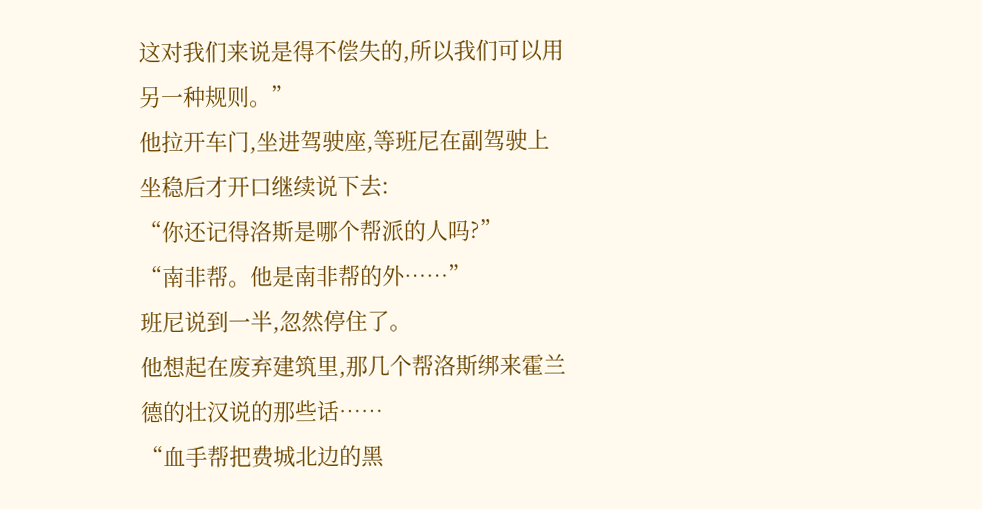这对我们来说是得不偿失的,所以我们可以用另一种规则。”
他拉开车门,坐进驾驶座,等班尼在副驾驶上坐稳后才开口继续说下去:
“你还记得洛斯是哪个帮派的人吗?”
“南非帮。他是南非帮的外……”
班尼说到一半,忽然停住了。
他想起在废弃建筑里,那几个帮洛斯绑来霍兰德的壮汉说的那些话……
“血手帮把费城北边的黑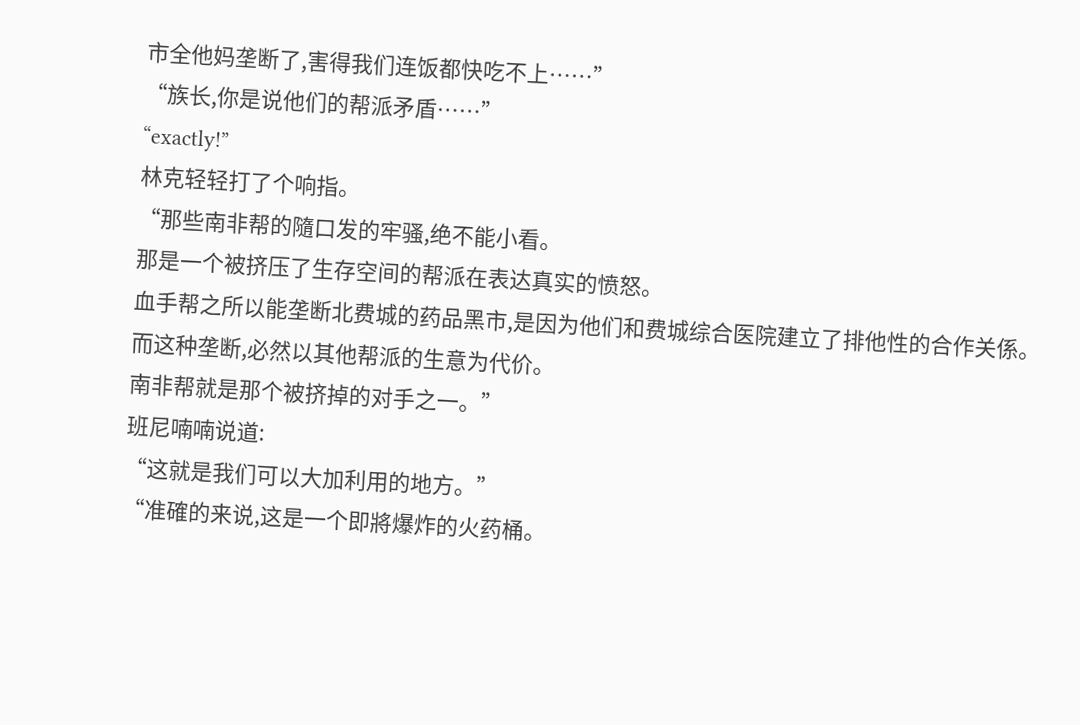市全他妈垄断了,害得我们连饭都快吃不上……”
“族长,你是说他们的帮派矛盾……”
“exactly!”
林克轻轻打了个响指。
“那些南非帮的隨口发的牢骚,绝不能小看。
那是一个被挤压了生存空间的帮派在表达真实的愤怒。
血手帮之所以能垄断北费城的药品黑市,是因为他们和费城综合医院建立了排他性的合作关係。
而这种垄断,必然以其他帮派的生意为代价。
南非帮就是那个被挤掉的对手之一。”
班尼喃喃说道:
“这就是我们可以大加利用的地方。”
“准確的来说,这是一个即將爆炸的火药桶。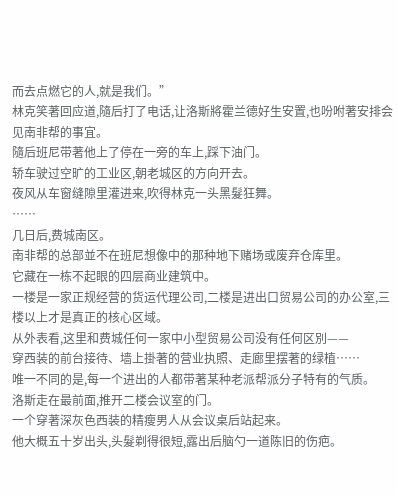而去点燃它的人,就是我们。”
林克笑著回应道,隨后打了电话,让洛斯將霍兰德好生安置,也吩咐著安排会见南非帮的事宜。
隨后班尼带著他上了停在一旁的车上,踩下油门。
轿车驶过空旷的工业区,朝老城区的方向开去。
夜风从车窗缝隙里灌进来,吹得林克一头黑髮狂舞。
……
几日后,费城南区。
南非帮的总部並不在班尼想像中的那种地下赌场或废弃仓库里。
它藏在一栋不起眼的四层商业建筑中。
一楼是一家正规经营的货运代理公司,二楼是进出口贸易公司的办公室,三楼以上才是真正的核心区域。
从外表看,这里和费城任何一家中小型贸易公司没有任何区別——
穿西装的前台接待、墙上掛著的营业执照、走廊里摆著的绿植……
唯一不同的是,每一个进出的人都带著某种老派帮派分子特有的气质。
洛斯走在最前面,推开二楼会议室的门。
一个穿著深灰色西装的精瘦男人从会议桌后站起来。
他大概五十岁出头,头髮剃得很短,露出后脑勺一道陈旧的伤疤。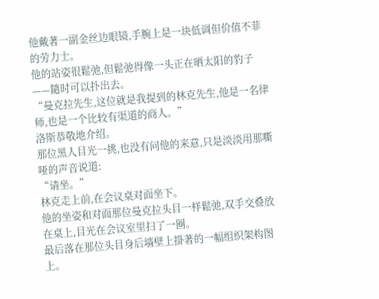他戴著一副金丝边眼镜,手腕上是一块低调但价值不菲的劳力士。
他的站姿很鬆弛,但鬆弛得像一头正在晒太阳的豹子
——隨时可以扑出去。
“曼克拉先生,这位就是我提到的林克先生,他是一名律师,也是一个比较有渠道的商人。”
洛斯恭敬地介绍。
那位黑人目光一挑,也没有问他的来意,只是淡淡用那嘶哑的声音说道:
“请坐。”
林克走上前,在会议桌对面坐下。
他的坐姿和对面那位曼克拉头目一样鬆弛,双手交叠放在桌上,目光在会议室里扫了一圈。
最后落在那位头目身后墙壁上掛著的一幅组织架构图上。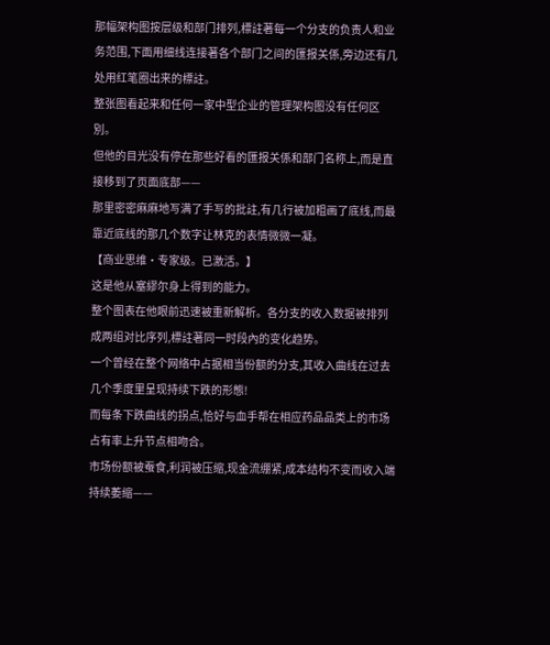那幅架构图按层级和部门排列,標註著每一个分支的负责人和业务范围,下面用细线连接著各个部门之间的匯报关係,旁边还有几处用红笔圈出来的標註。
整张图看起来和任何一家中型企业的管理架构图没有任何区別。
但他的目光没有停在那些好看的匯报关係和部门名称上,而是直接移到了页面底部——
那里密密麻麻地写满了手写的批註,有几行被加粗画了底线,而最靠近底线的那几个数字让林克的表情微微一凝。
【商业思维·专家级。已激活。】
这是他从塞繆尔身上得到的能力。
整个图表在他眼前迅速被重新解析。各分支的收入数据被排列成两组对比序列,標註著同一时段內的变化趋势。
一个曾经在整个网络中占据相当份额的分支,其收入曲线在过去几个季度里呈现持续下跌的形態!
而每条下跌曲线的拐点,恰好与血手帮在相应药品品类上的市场占有率上升节点相吻合。
市场份额被蚕食,利润被压缩,现金流绷紧,成本结构不变而收入端持续萎缩——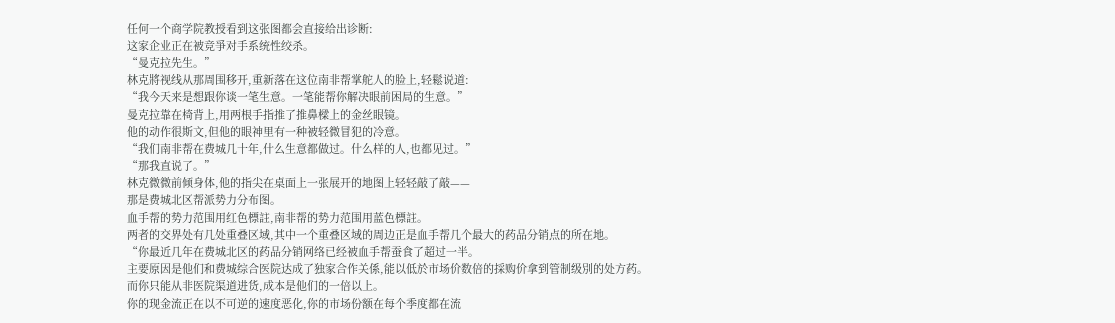任何一个商学院教授看到这张图都会直接给出诊断:
这家企业正在被竞爭对手系统性绞杀。
“曼克拉先生。”
林克將视线从那周围移开,重新落在这位南非帮掌舵人的脸上,轻鬆说道:
“我今天来是想跟你谈一笔生意。一笔能帮你解决眼前困局的生意。”
曼克拉靠在椅背上,用两根手指推了推鼻樑上的金丝眼镜。
他的动作很斯文,但他的眼神里有一种被轻微冒犯的冷意。
“我们南非帮在费城几十年,什么生意都做过。什么样的人,也都见过。”
“那我直说了。”
林克微微前倾身体,他的指尖在桌面上一张展开的地图上轻轻敲了敲——
那是费城北区帮派势力分布图。
血手帮的势力范围用红色標註,南非帮的势力范围用蓝色標註。
两者的交界处有几处重叠区域,其中一个重叠区域的周边正是血手帮几个最大的药品分销点的所在地。
“你最近几年在费城北区的药品分销网络已经被血手帮蚕食了超过一半。
主要原因是他们和费城综合医院达成了独家合作关係,能以低於市场价数倍的採购价拿到管制级別的处方药。
而你只能从非医院渠道进货,成本是他们的一倍以上。
你的现金流正在以不可逆的速度恶化,你的市场份额在每个季度都在流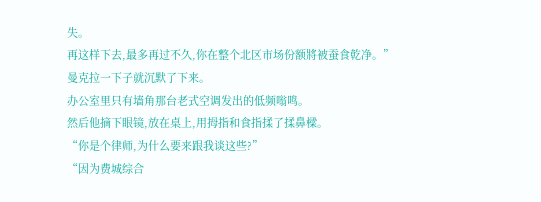失。
再这样下去,最多再过不久,你在整个北区市场份额將被蚕食乾净。”
曼克拉一下子就沉默了下来。
办公室里只有墙角那台老式空调发出的低频嗡鸣。
然后他摘下眼镜,放在桌上,用拇指和食指揉了揉鼻樑。
“你是个律师,为什么要来跟我谈这些?”
“因为费城综合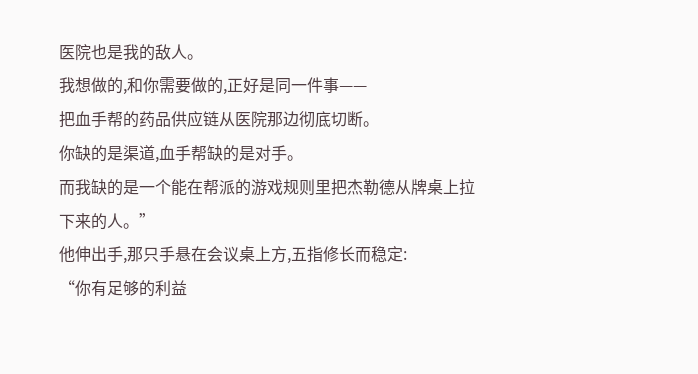医院也是我的敌人。
我想做的,和你需要做的,正好是同一件事——
把血手帮的药品供应链从医院那边彻底切断。
你缺的是渠道,血手帮缺的是对手。
而我缺的是一个能在帮派的游戏规则里把杰勒德从牌桌上拉下来的人。”
他伸出手,那只手悬在会议桌上方,五指修长而稳定:
“你有足够的利益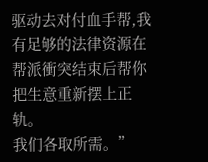驱动去对付血手帮,我有足够的法律资源在帮派衝突结束后帮你把生意重新摆上正轨。
我们各取所需。”